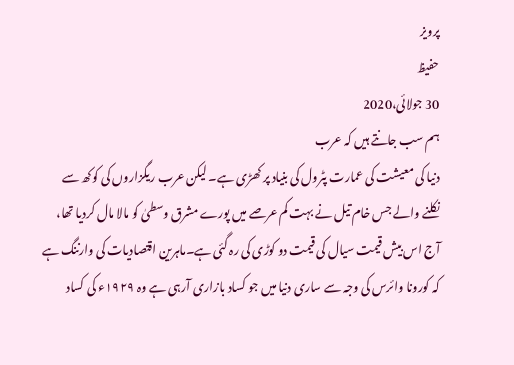پرویز
حفیظ
30 جولائی،2020
ہم سب جانتے ہیں کہ عرب
دنیا کی معیشت کی عمارت پٹرول کی بنیاد پر کھڑی ہے۔ لیکن عرب ریگزاروں کی کوکھ سے
نکلنے والے جس خام تیل نے بہت کم عرصے میں پورے مشرق وسطیٰ کو مالا مال کردیا تھا،
آج اس بیش قیمت سیال کی قیمت دو کوڑی کی رہ گئی ہے۔ماہرین اقتصادیات کی وارننگ ہے
کہ کورونا وائرس کی وجہ سے ساری دنیا میں جو کساد بازاری آرہی ہے وہ ۱۹۲۹ء کی کساد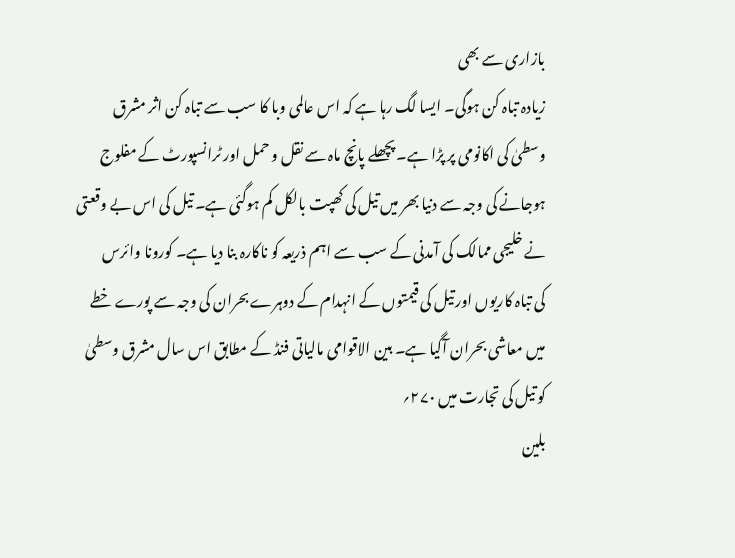بازاری سے بھی
زیادہ تباہ کن ہوگی۔ ایسا لگ رہا ہے کہ اس عالمی وبا کا سب سے تباہ کن اثر مشرق
وسطیٰ کی اکانومی پر پڑا ہے۔ پچھلے پانچ ماہ سے نقل و حمل اور ٹرانسپورٹ کے مفلوج
ہوجانے کی وجہ سے دنیا بھر میں تیل کی کھپت بالکل کم ہوگئی ہے۔ تیل کی اس بے وقعتی
نے خلیجی ممالک کی آمدنی کے سب سے اہم ذریعہ کو ناکارہ بنا دیا ہے۔ کورونا وائرس
کی تباہ کاریوں اور تیل کی قیمتوں کے انہدام کے دوہرے بحران کی وجہ سے پورے خطے
میں معاشی بحران آگیا ہے۔ بین الاقوامی مالیاتی فنڈ کے مطابق اس سال مشرق وسطیٰ
کو تیل کی تجارت میں ۲۷۰؍
بلین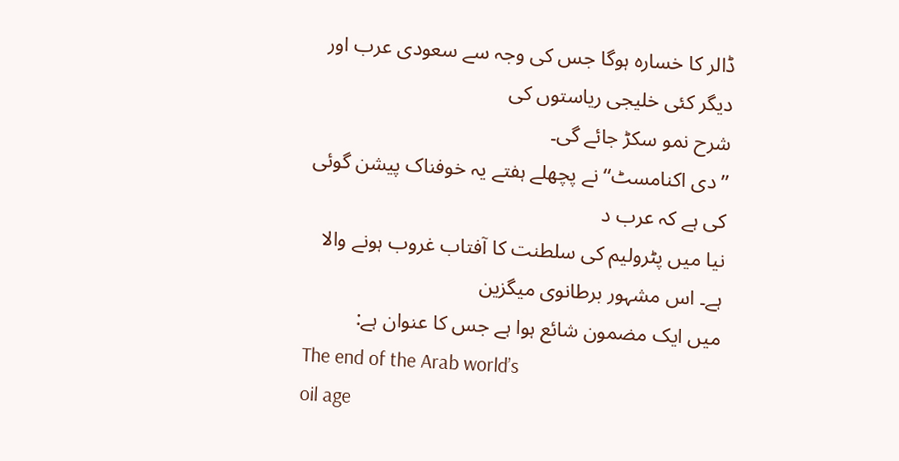ڈالر کا خسارہ ہوگا جس کی وجہ سے سعودی عرب اور دیگر کئی خلیجی ریاستوں کی
شرح نمو سکڑ جائے گی۔
’’دی اکنامسٹ‘‘ نے پچھلے ہفتے یہ خوفناک پیشن گوئی کی ہے کہ عرب د
نیا میں پٹرولیم کی سلطنت کا آفتاب غروب ہونے والا ہے۔ اس مشہور برطانوی میگزین
میں ایک مضمون شائع ہوا ہے جس کا عنوان ہے:
The end of the Arab world’s
oil age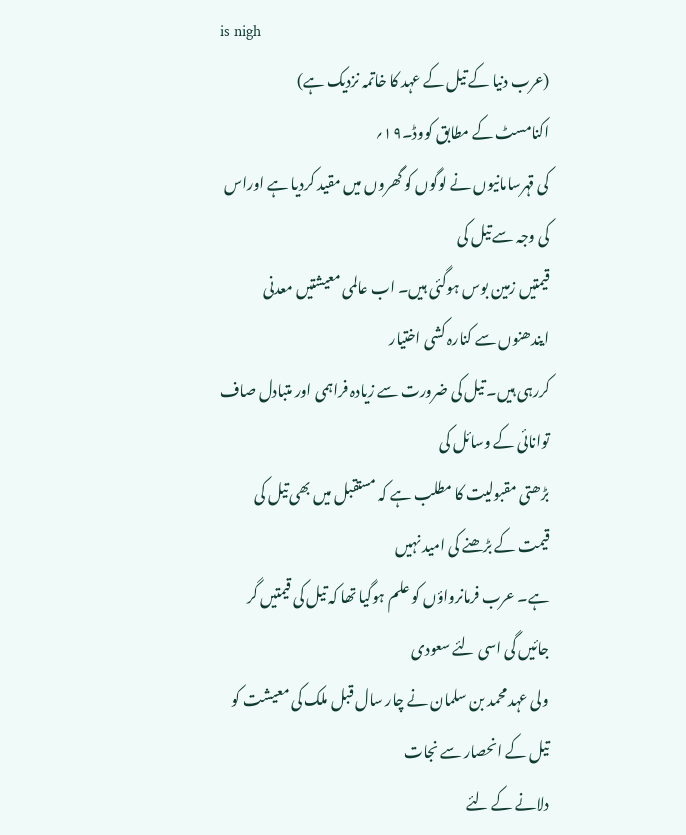is nigh
(عرب دنیا کے تیل کے عہد کا خاتمہ نزدیک ہے)
اکنامسٹ کے مطابق کووڈ۔۱۹؍
کی قہرسامانیوں نے لوگوں کو گھروں میں مقید کردیا ہے اوراس کی وجہ سے تیل کی
قیمتیں زمین بوس ہوگئی ہیں۔ اب عالمی معیشتیں معدنی ایندھنوں سے کنارہ کشی اختیار
کررہی ہیں۔ تیل کی ضرورت سے زیادہ فراہمی اور متبادل صاف توانائی کے وسائل کی
بڑھتی مقبولیت کا مطلب ہے کہ مستقبل میں بھی تیل کی قیمت کے بڑھنے کی امید نہیں
ہے۔ عرب فرمانرواؤں کو علم ہوگیا تھا کہ تیل کی قیمتیں گر جائیں گی اسی لئے سعودی
ولی عہد محمد بن سلمان نے چار سال قبل ملک کی معیشت کو تیل کے انحصار سے نجات
دلانے کے لئے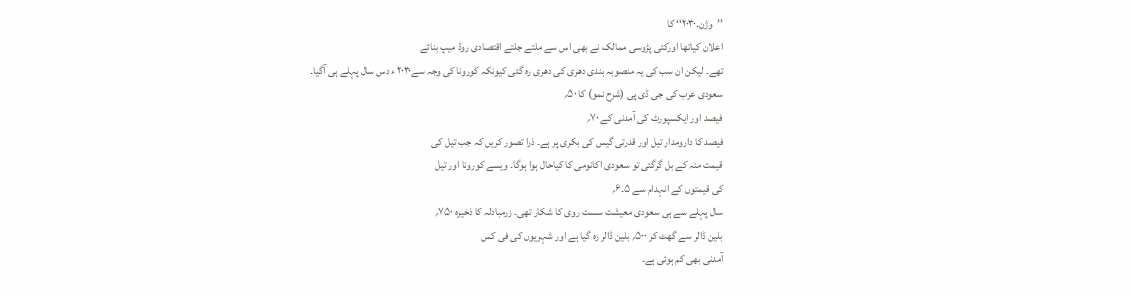’’وژن۔۲۰۳۰‘‘ کا
اعلان کیاتھا اورکئی پڑوسی ممالک نے بھی اس سے ملتے جلتے اقتصادی روڈ میپ بنائے
تھے۔ لیکن ان سب کی یہ منصوبہ بندی دھری کی دھری رہ گئی کیونکہ کورونا کی وجہ سے۲۰۳۰ ء دس سال پہلے ہی آگیا۔
سعودی عرب کی جی ڈی پی (شرح نمو) کا ۵۰؍
فیصد اور ایکسپورٹ کی آمدنی کے ۷۰؍
فیصد کا دارومدار تیل اور قدرتی گیس کی بکری پر ہے۔ ذرا تصور کریں کہ جب تیل کی
قیمت منہ کے بل گرگئی تو سعودی اکانومی کا کیاحال ہوا ہوگا۔ ویسے کورونا اور تیل
کی قیمتوں کے انہدام سے ۵۔۶؍
سال پہلے سے ہی سعودی معیشت سست روی کا شکار تھی۔ زرمبادلہ کا ذخیرہ ۷۵۰؍
بلین ڈالر سے گھٹ کر ۵۰۰؍ بلین ڈالر رہ گیا ہے اور شہریوں کی فی کس
آمدنی بھی کم ہوئی ہے۔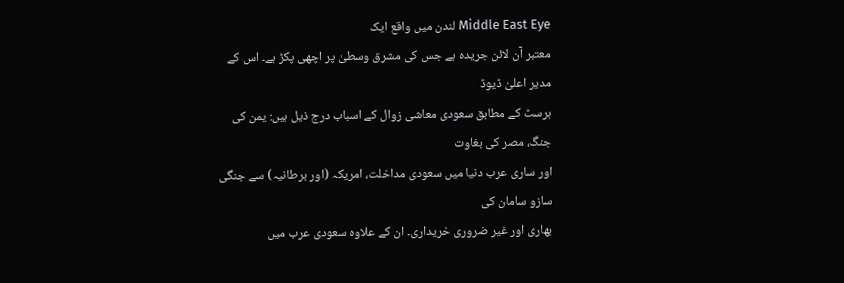Middle East Eye لندن میں واقع ایک
معتبر آن لائن جریدہ ہے جس کی مشرق وسطیٰ پر اچھی پکڑ ہے۔ اس کے مدیر اعلیٰ ڈیوڈ
ہرسٹ کے مطابق سعودی معاشی زوال کے اسباب درج ذیل ہیں: یمن کی جنگ، مصر کی بغاوت
اور ساری عرب دنیا میں سعودی مداخلت، امریکہ (اور برطانیہ) سے جنگی سازو سامان کی
بھاری اور غیر ضروری خریداری۔ ان کے علاوہ سعودی عرب میں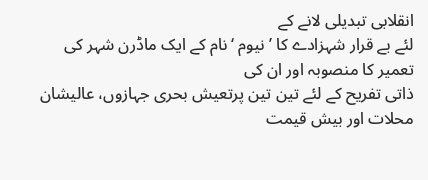انقلابی تبدیلی لانے کے
لئے بے قرار شہزادے کا ’نیوم ‘نام کے ایک ماڈرن شہر کی تعمیر کا منصوبہ اور ان کی
ذاتی تفریح کے لئے تین تین پرتعیش بحری جہازوں، عالیشان محلات اور بیش قیمت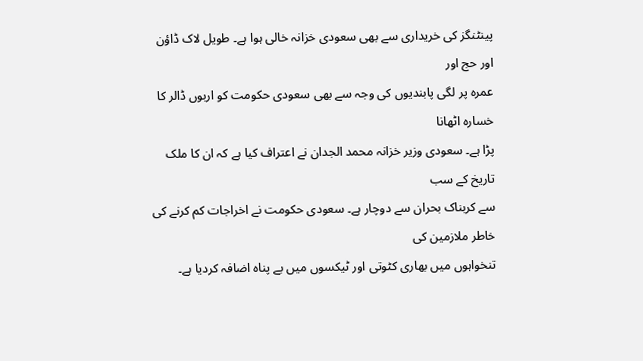پینٹنگز کی خریداری سے بھی سعودی خزانہ خالی ہوا ہے۔ طویل لاک ڈاؤن اور حج اور
عمرہ پر لگی پابندیوں کی وجہ سے بھی سعودی حکومت کو اربوں ڈالر کا خسارہ اٹھانا
پڑا ہے۔ سعودی وزیر خزانہ محمد الجدان نے اعتراف کیا ہے کہ ان کا ملک تاریخ کے سب
سے کربناک بحران سے دوچار ہے۔ سعودی حکومت نے اخراجات کم کرنے کی خاطر ملازمین کی
تنخواہوں میں بھاری کٹوتی اور ٹیکسوں میں بے پناہ اضافہ کردیا ہے۔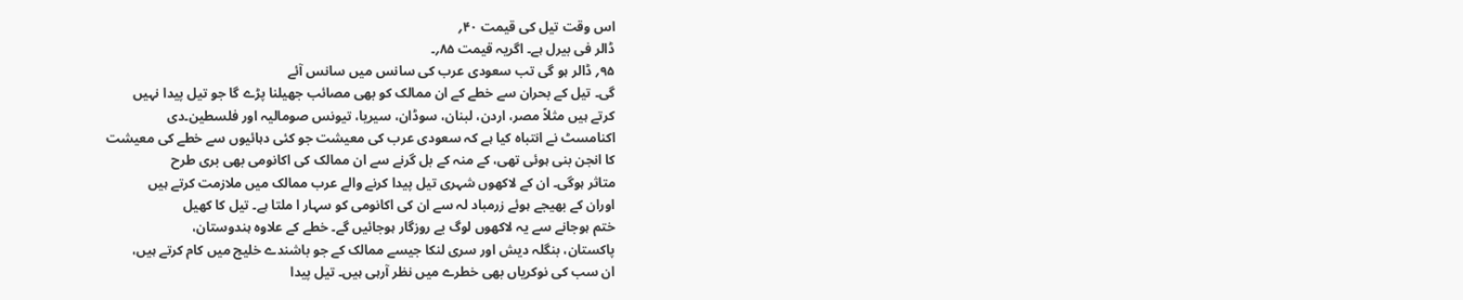اس وقت تیل کی قیمت ۴۰؍
ڈالر فی بیرل ہے۔ اگریہ قیمت ۸۵؍۔
۹۵؍ ڈالر ہو گی تب سعودی عرب کی سانس میں سانس آئے
گی۔ تیل کے بحران سے خطے کے ان ممالک کو بھی مصائب جھیلنا پڑے گا جو تیل پیدا نہیں
کرتے ہیں مثلاً مصر، اردن، لبنان، سوڈان، سیریا، تیونس صومالیہ اور فلسطین۔دی
اکنامسٹ نے انتباہ کیا ہے کہ سعودی عرب کی معیشت جو کئی دہائیوں سے خطے کی معیشت
کا انجن بنی ہوئی تھی، کے منہ کے بل گرنے سے ان ممالک کی اکانومی بھی بری طرح
متاثر ہوگی۔ ان کے لاکھوں شہری تیل پیدا کرنے والے عرب ممالک میں ملازمت کرتے ہیں
اوران کے بھیجے ہوئے زرمباد لہ سے ان کی اکانومی کو سہار ا ملتا ہے۔ تیل کا کھیل
ختم ہوجانے سے یہ لاکھوں لوگ بے روزگار ہوجائیں گے۔ خطے کے علاوہ ہندوستان،
پاکستان، بنگلہ دیش اور سری لنکا جیسے ممالک کے جو باشندے خلیج میں کام کرتے ہیں،
ان سب کی نوکریاں بھی خطرے میں نظر آرہی ہیں۔ تیل پیدا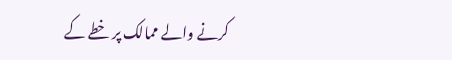کرنے والے ممالک پر خطے کے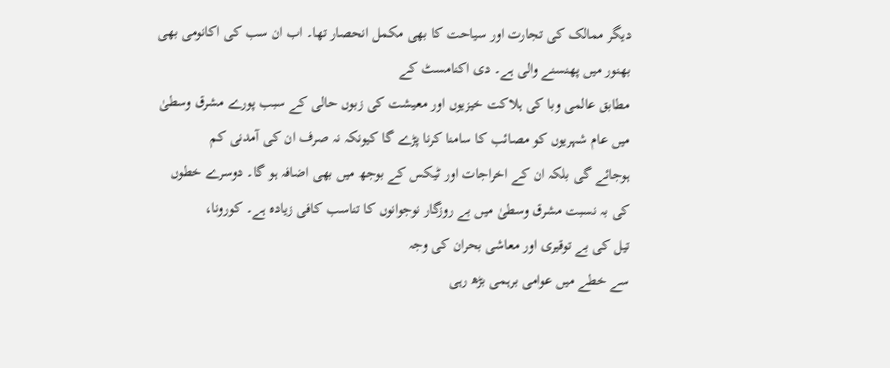دیگر ممالک کی تجارت اور سیاحت کا بھی مکمل انحصار تھا۔ اب ان سب کی اکانومی بھی
بھنور میں پھنسنے والی ہے۔ دی اکنامسٹ کے
مطابق عالمی وبا کی ہلاکت خیزیوں اور معیشت کی زبوں حالی کے سبب پورے مشرق وسطیٰ
میں عام شہریوں کو مصائب کا سامنا کرنا پڑے گا کیونکہ نہ صرف ان کی آمدنی کم
ہوجائے گی بلکہ ان کے اخراجات اور ٹیکس کے بوجھ میں بھی اضافہ ہو گا۔ دوسرے خطوں
کی بہ نسبت مشرق وسطیٰ میں بے روزگار نوجوانوں کا تناسب کافی زیادہ ہے۔ کورونا،
تیل کی بے توقیری اور معاشی بحران کی وجہ
سے خطے میں عوامی برہمی بڑھ رہی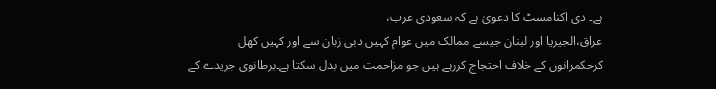ہے۔ دی اکنامسٹ کا دعویٰ ہے کہ سعودی عرب،
عراق،الجیریا اور لبنان جیسے ممالک میں عوام کہیں دبی زبان سے اور کہیں کھل
کرحکمرانوں کے خلاف احتجاج کررہے ہیں جو مزاحمت میں بدل سکتا ہے۔برطانوی جریدے کے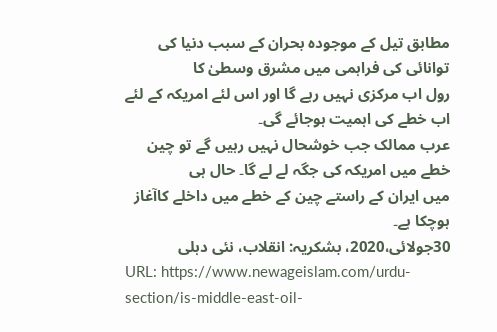مطابق تیل کے موجودہ بحران کے سبب دنیا کی توانائی کی فراہمی میں مشرق وسطیٰ کا
رول اب مرکزی نہیں رہے گا اور اس لئے امریکہ کے لئے اب خطے کی اہمیت ہوجائے گی۔
عرب ممالک جب خوشحال نہیں رہیں گے تو چین خطے میں امریکہ کی جگہ لے لے گا۔ حال ہی
میں ایران کے راستے چین کے خطے میں داخلے کاآغاز ہوچکا ہے۔
30جولائی،2020، بشکریہ: انقلاب، نئی دہلی
URL: https://www.newageislam.com/urdu-section/is-middle-east-oil-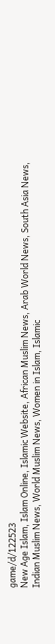game/d/122523
New Age Islam, Islam Online, Islamic Website, African Muslim News, Arab World News, South Asia News, Indian Muslim News, World Muslim News, Women in Islam, Islamic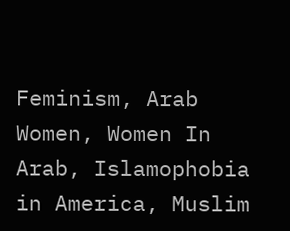Feminism, Arab Women, Women In Arab, Islamophobia in America, Muslim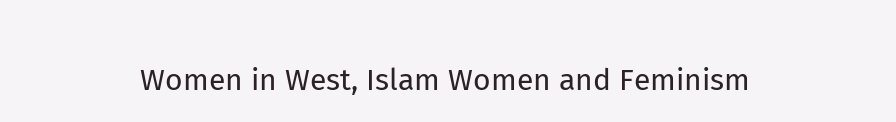Women in West, Islam Women and Feminism